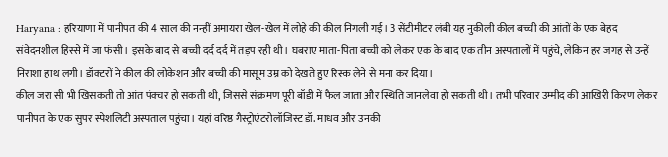Haryana : हरियाणा में पानीपत की 4 साल की नन्हीं अमायरा खेल-खेल में लोहे की कील निगली गई। 3 सेंटीमीटर लंबी यह नुकीली कील बच्ची की आंतों के एक बेहद संवेदनशील हिस्से में जा फंसी। इसके बाद से बच्ची दर्द दर्द में तड़प रही थी। घबराए माता-पिता बच्ची को लेकर एक के बाद एक तीन अस्पतालों में पहुंचे, लेकिन हर जगह से उन्हें निराशा हाथ लगी। डॉक्टरों ने कील की लोकेशन और बच्ची की मासूम उम्र को देखते हुए रिस्क लेने से मना कर दिया।
कील जरा सी भी खिसकती तो आंत पंक्चर हो सकती थी, जिससे संक्रमण पूरी बॉडी में फैल जाता और स्थिति जानलेवा हो सकती थी। तभी परिवार उम्मीद की आखिरी किरण लेकर पानीपत के एक सुपर स्पेशलिटी अस्पताल पहुंचा। यहां वरिष्ठ गैस्ट्रोएंटरोलॉजिस्ट डॉ. माधव और उनकी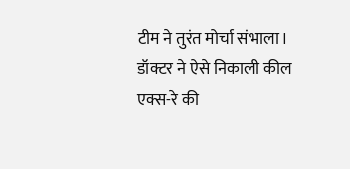टीम ने तुरंत मोर्चा संभाला।
डॉक्टर ने ऐसे निकाली कील
एक्स-रे की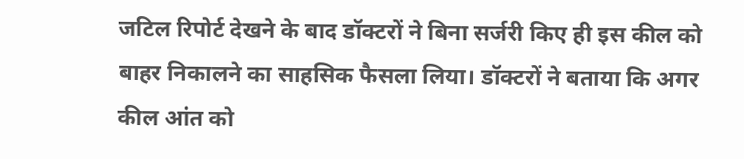जटिल रिपोर्ट देखने के बाद डॉक्टरों ने बिना सर्जरी किए ही इस कील को बाहर निकालने का साहसिक फैसला लिया। डॉक्टरों ने बताया कि अगर कील आंत को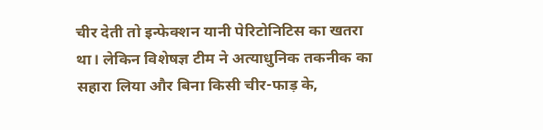चीर देती तो इन्फेक्शन यानी पेरिटोनिटिस का खतरा था। लेकिन विशेषज्ञ टीम ने अत्याधुनिक तकनीक का सहारा लिया और बिना किसी चीर-फाड़ के,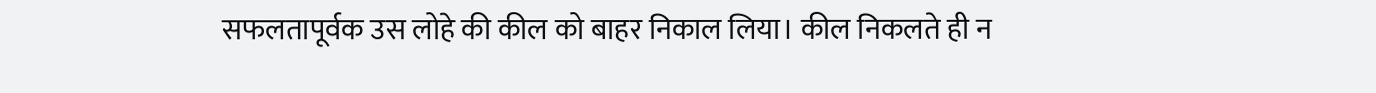सफलतापूर्वक उस लोहे की कील को बाहर निकाल लिया। कील निकलते ही न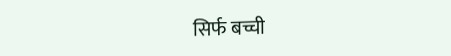सिर्फ बच्ची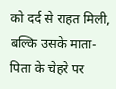को दर्द से राहत मिली, बल्कि उसके माता-पिता के चेहरे पर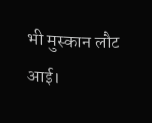भी मुस्कान लौट आई।